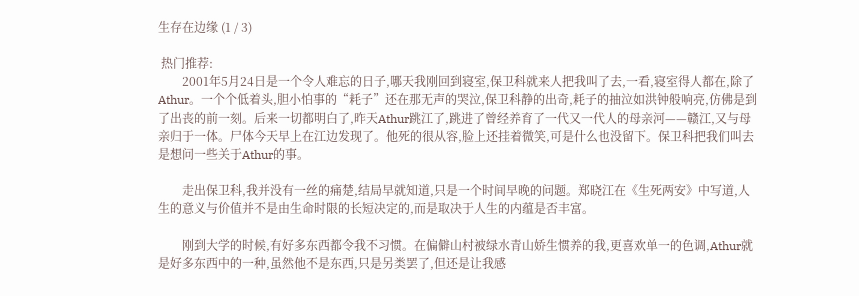生存在边缘 (1 / 3)

 热门推荐:
        2001年5月24日是一个令人难忘的日子,哪天我刚回到寝室,保卫科就来人把我叫了去,一看,寝室得人都在,除了Athur。一个个低着头,胆小怕事的“耗子”还在那无声的哭泣,保卫科静的出奇,耗子的抽泣如洪钟般响亮,仿佛是到了出丧的前一刻。后来一切都明白了,昨天Athur跳江了,跳进了曾经养育了一代又一代人的母亲河——赣江,又与母亲归于一体。尸体今天早上在江边发现了。他死的很从容,脸上还挂着微笑,可是什么也没留下。保卫科把我们叫去是想问一些关于Athur的事。

        走出保卫科,我并没有一丝的痛楚,结局早就知道,只是一个时间早晚的问题。郑晓江在《生死两安》中写道,人生的意义与价值并不是由生命时限的长短决定的,而是取决于人生的内蕴是否丰富。

        刚到大学的时候,有好多东西都令我不习惯。在偏僻山村被绿水青山娇生惯养的我,更喜欢单一的色调,Athur就是好多东西中的一种,虽然他不是东西,只是另类罢了,但还是让我感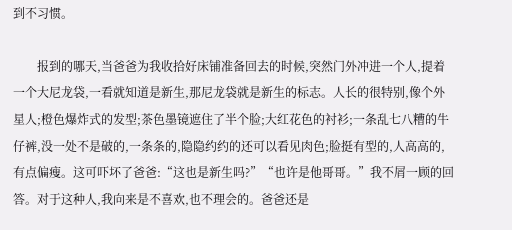到不习惯。

        报到的哪天,当爸爸为我收拾好床铺准备回去的时候,突然门外冲进一个人,提着一个大尼龙袋,一看就知道是新生,那尼龙袋就是新生的标志。人长的很特别,像个外星人;橙色爆炸式的发型;茶色墨镜遮住了半个脸;大红花色的衬衫;一条乱七八糟的牛仔裤,没一处不是破的,一条条的,隐隐约约的还可以看见肉色;脸挺有型的,人高高的,有点偏瘦。这可吓坏了爸爸:“这也是新生吗?”“也许是他哥哥。”我不屑一顾的回答。对于这种人,我向来是不喜欢,也不理会的。爸爸还是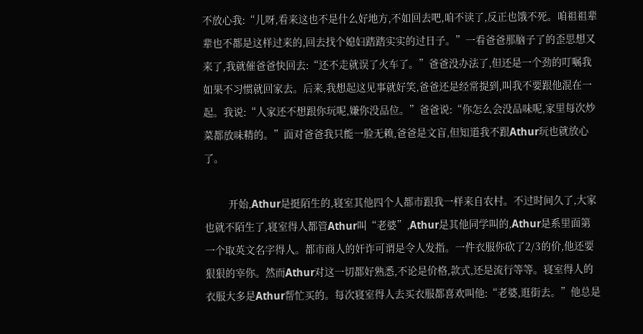不放心我:“儿呀,看来这也不是什么好地方,不如回去吧,咱不读了,反正也饿不死。咱祖祖辈辈也不都是这样过来的,回去找个媳妇踏踏实实的过日子。”一看爸爸那脑子了的歪思想又来了,我就催爸爸快回去:“还不走就误了火车了。”爸爸没办法了,但还是一个劲的叮嘱我如果不习惯就回家去。后来,我想起这见事就好笑,爸爸还是经常提到,叫我不要跟他混在一起。我说:“人家还不想跟你玩呢,嫌你没品位。”爸爸说:“你怎么会没品味呢,家里每次炒菜都放味精的。”面对爸爸我只能一脸无赖,爸爸是文盲,但知道我不跟Athur玩也就放心了。

        开始,Athur是挺陌生的,寝室其他四个人都市跟我一样来自农村。不过时间久了,大家也就不陌生了,寝室得人都管Athur叫“老婆”,Athur是其他同学叫的,Athur是系里面第一个取英文名字得人。都市商人的奸诈可谓是令人发指。一件衣服你砍了2/3的价,他还要狠狠的宰你。然而Athur对这一切都好熟悉,不论是价格,款式,还是流行等等。寝室得人的衣服大多是Athur帮忙买的。每次寝室得人去买衣服都喜欢叫他:“老婆,逛街去。”他总是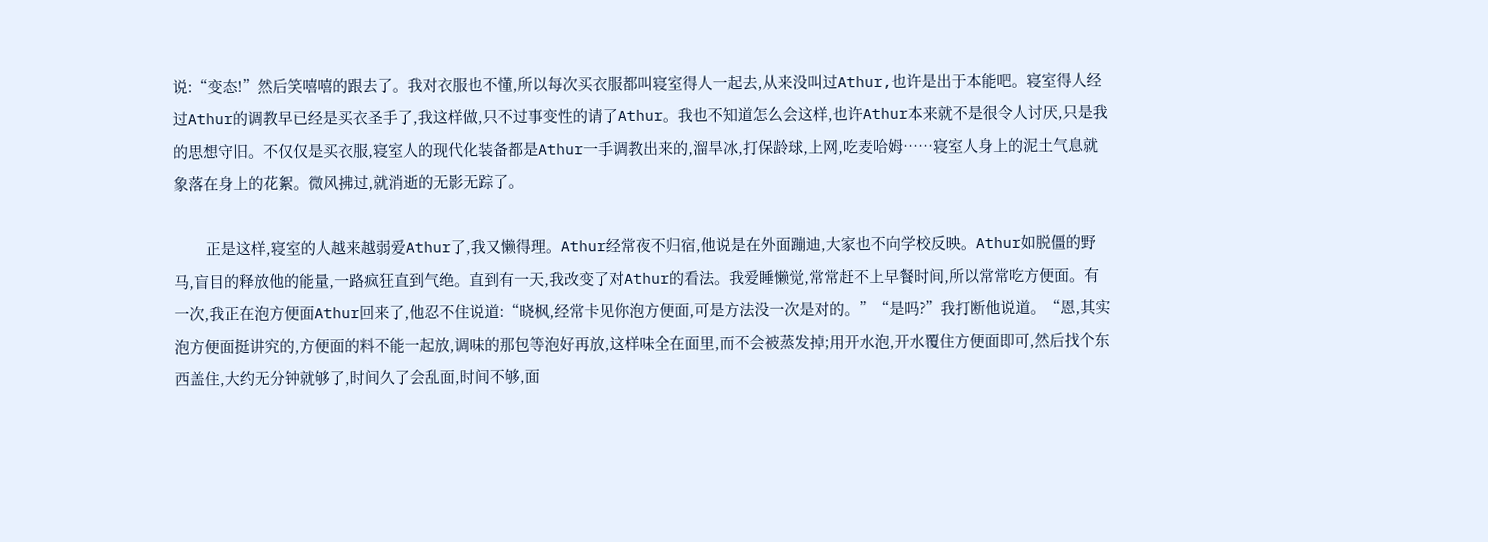说:“变态!”然后笑嘻嘻的跟去了。我对衣服也不懂,所以每次买衣服都叫寝室得人一起去,从来没叫过Athur,也许是出于本能吧。寝室得人经过Athur的调教早已经是买衣圣手了,我这样做,只不过事变性的请了Athur。我也不知道怎么会这样,也许Athur本来就不是很令人讨厌,只是我的思想守旧。不仅仅是买衣服,寝室人的现代化装备都是Athur一手调教出来的,溜旱冰,打保龄球,上网,吃麦哈姆……寝室人身上的泥土气息就象落在身上的花絮。微风拂过,就消逝的无影无踪了。

        正是这样,寝室的人越来越弱爱Athur了,我又懒得理。Athur经常夜不归宿,他说是在外面蹦迪,大家也不向学校反映。Athur如脱僵的野马,盲目的释放他的能量,一路疯狂直到气绝。直到有一天,我改变了对Athur的看法。我爱睡懒觉,常常赶不上早餐时间,所以常常吃方便面。有一次,我正在泡方便面Athur回来了,他忍不住说道:“晓枫,经常卡见你泡方便面,可是方法没一次是对的。”“是吗?”我打断他说道。“恩,其实泡方便面挺讲究的,方便面的料不能一起放,调味的那包等泡好再放,这样味全在面里,而不会被蒸发掉;用开水泡,开水覆住方便面即可,然后找个东西盖住,大约无分钟就够了,时间久了会乱面,时间不够,面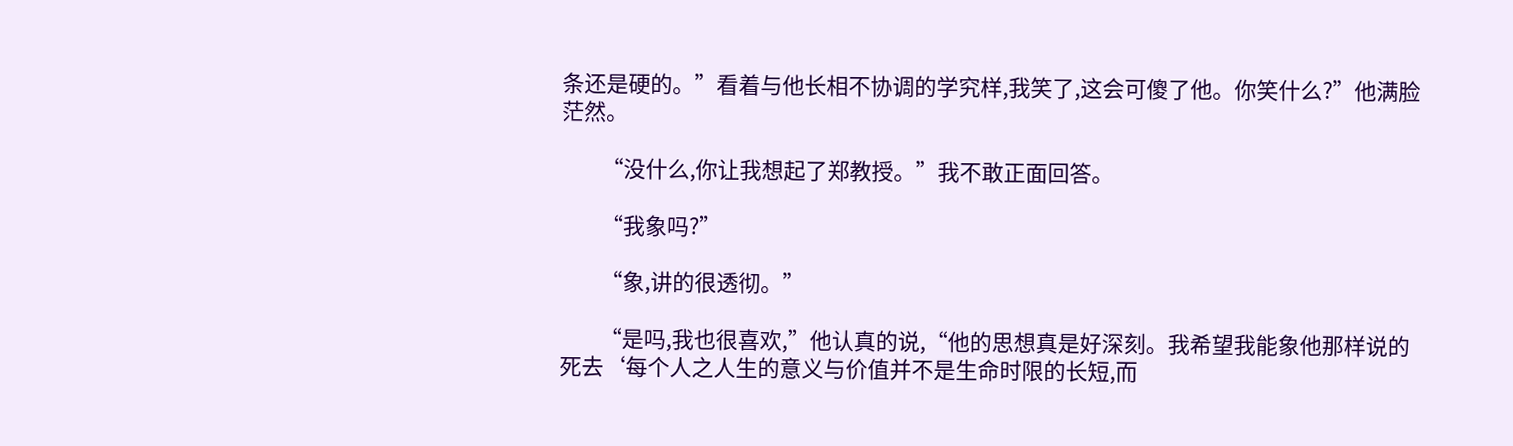条还是硬的。”看着与他长相不协调的学究样,我笑了,这会可傻了他。你笑什么?”他满脸茫然。

        “没什么,你让我想起了郑教授。”我不敢正面回答。

        “我象吗?”

        “象,讲的很透彻。”

        “是吗,我也很喜欢,”他认真的说,“他的思想真是好深刻。我希望我能象他那样说的死去‘每个人之人生的意义与价值并不是生命时限的长短,而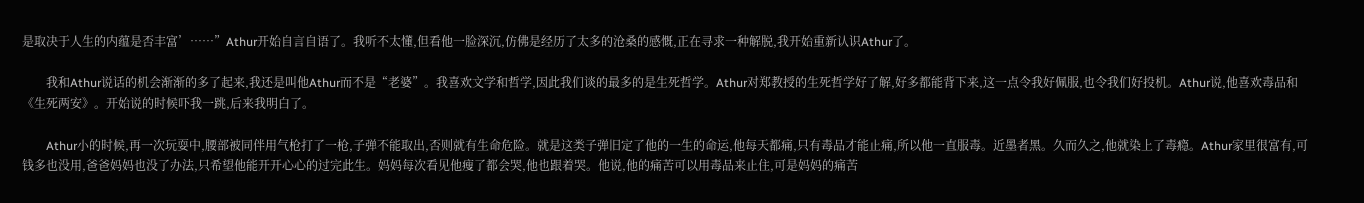是取决于人生的内蕴是否丰富’……”Athur开始自言自语了。我听不太懂,但看他一脸深沉,仿佛是经历了太多的沧桑的感慨,正在寻求一种解脱,我开始重新认识Athur了。

        我和Athur说话的机会渐渐的多了起来,我还是叫他Athur而不是“老婆”。我喜欢文学和哲学,因此我们谈的最多的是生死哲学。Athur对郑教授的生死哲学好了解,好多都能背下来,这一点令我好佩服,也令我们好投机。Athur说,他喜欢毒品和《生死两安》。开始说的时候吓我一跳,后来我明白了。

        Athur小的时候,再一次玩耍中,腰部被同伴用气枪打了一枪,子弹不能取出,否则就有生命危险。就是这类子弹旧定了他的一生的命运,他每天都痛,只有毒品才能止痛,所以他一直服毒。近墨者黑。久而久之,他就染上了毒瘾。Athur家里很富有,可钱多也没用,爸爸妈妈也没了办法,只希望他能开开心心的过完此生。妈妈每次看见他瘦了都会哭,他也跟着哭。他说,他的痛苦可以用毒品来止住,可是妈妈的痛苦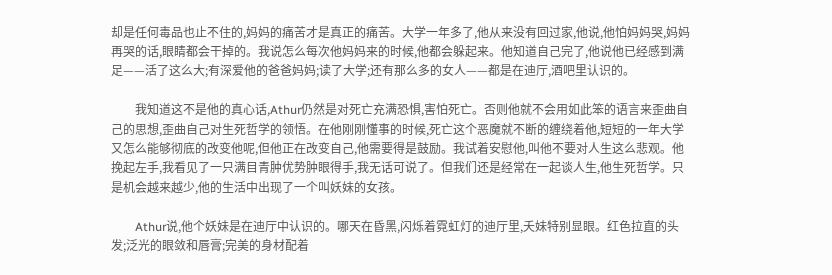却是任何毒品也止不住的,妈妈的痛苦才是真正的痛苦。大学一年多了,他从来没有回过家,他说,他怕妈妈哭,妈妈再哭的话,眼睛都会干掉的。我说怎么每次他妈妈来的时候,他都会躲起来。他知道自己完了,他说他已经感到满足——活了这么大;有深爱他的爸爸妈妈;读了大学;还有那么多的女人——都是在迪厅,酒吧里认识的。

        我知道这不是他的真心话,Athur仍然是对死亡充满恐惧,害怕死亡。否则他就不会用如此笨的语言来歪曲自己的思想,歪曲自己对生死哲学的领悟。在他刚刚懂事的时候,死亡这个恶魔就不断的缠绕着他,短短的一年大学又怎么能够彻底的改变他呢,但他正在改变自己,他需要得是鼓励。我试着安慰他,叫他不要对人生这么悲观。他挽起左手,我看见了一只满目青肿优势肿眼得手,我无话可说了。但我们还是经常在一起谈人生,他生死哲学。只是机会越来越少,他的生活中出现了一个叫妖妹的女孩。

        Athur说,他个妖妹是在迪厅中认识的。哪天在昏黑,闪烁着霓虹灯的迪厅里,夭妹特别显眼。红色拉直的头发;泛光的眼敛和唇膏;完美的身材配着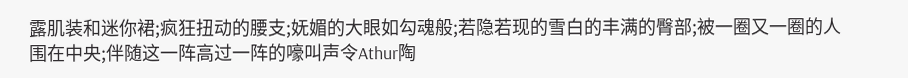露肌装和迷你裙;疯狂扭动的腰支;妩媚的大眼如勾魂般;若隐若现的雪白的丰满的臀部;被一圈又一圈的人围在中央;伴随这一阵高过一阵的嚎叫声令Athur陶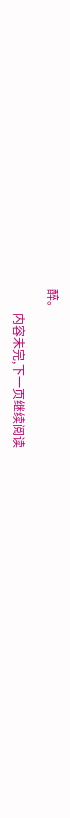醉。

        内容未完,下一页继续阅读